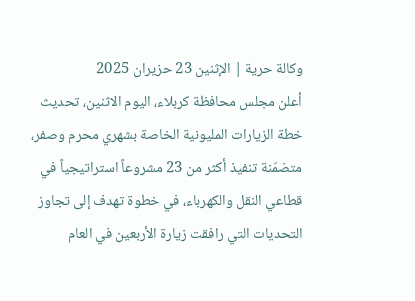وكالة حرية | الإثنين 23 حزيران 2025
أعلن مجلس محافظة كربلاء، اليوم الاثنين، تحديث خطة الزيارات المليونية الخاصة بشهري محرم وصفر، متضمّنة تنفيذ أكثر من 23 مشروعاً استراتيجياً في قطاعي النقل والكهرباء، في خطوة تهدف إلى تجاوز التحديات التي رافقت زيارة الأربعين في العام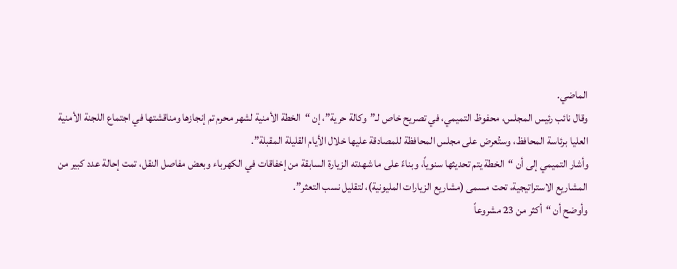الماضي.
وقال نائب رئيس المجلس، محفوظ التميمي، في تصريح خاص لـ”وكالة حرية”، إن “الخطة الأمنية لشهر محرم تم إنجازها ومناقشتها في اجتماع اللجنة الأمنية العليا برئاسة المحافظ، وستُعرض على مجلس المحافظة للمصادقة عليها خلال الأيام القليلة المقبلة”.
وأشار التميمي إلى أن “الخطة يتم تحديثها سنوياً، وبناءً على ما شهدته الزيارة السابقة من إخفاقات في الكهرباء وبعض مفاصل النقل، تمت إحالة عدد كبير من المشاريع الاستراتيجية، تحت مسمى (مشاريع الزيارات المليونية)، لتقليل نسب التعثر”.
وأوضح أن “أكثر من 23 مشروعاً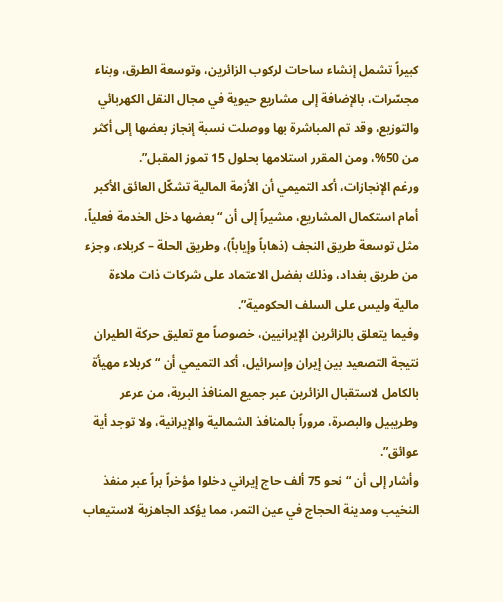كبيراً تشمل إنشاء ساحات لركوب الزائرين، وتوسعة الطرق، وبناء مجسّرات، بالإضافة إلى مشاريع حيوية في مجال النقل الكهربائي والتوزيع، وقد تم المباشرة بها ووصلت نسبة إنجاز بعضها إلى أكثر من 50%، ومن المقرر استلامها بحلول 15 تموز المقبل”.
ورغم الإنجازات، أكد التميمي أن الأزمة المالية تشكّل العائق الأكبر أمام استكمال المشاريع، مشيراً إلى أن “بعضها دخل الخدمة فعلياً، مثل توسعة طريق النجف (ذهاباً وإياباً)، وطريق الحلة – كربلاء، وجزء من طريق بغداد، وذلك بفضل الاعتماد على شركات ذات ملاءة مالية وليس على السلف الحكومية”.
وفيما يتعلق بالزائرين الإيرانيين، خصوصاً مع تعليق حركة الطيران نتيجة التصعيد بين إيران وإسرائيل، أكد التميمي أن “كربلاء مهيأة بالكامل لاستقبال الزائرين عبر جميع المنافذ البرية، من عرعر وطريبيل والبصرة، مروراً بالمنافذ الشمالية والإيرانية، ولا توجد أية عوائق”.
وأشار إلى أن “نحو 75 ألف حاج إيراني دخلوا مؤخراً براً عبر منفذ النخيب ومدينة الحجاج في عين التمر، مما يؤكد الجاهزية لاستيعاب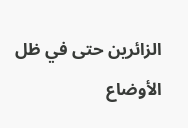الزائرين حتى في ظل الأوضاع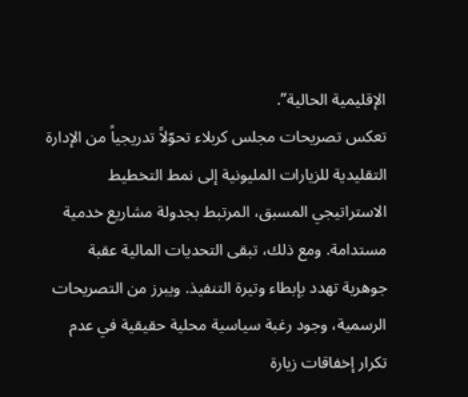الإقليمية الحالية”.
تعكس تصريحات مجلس كربلاء تحوّلاً تدريجياً من الإدارة التقليدية للزيارات المليونية إلى نمط التخطيط الاستراتيجي المسبق، المرتبط بجدولة مشاريع خدمية مستدامة. ومع ذلك، تبقى التحديات المالية عقبة جوهرية تهدد بإبطاء وتيرة التنفيذ. ويبرز من التصريحات الرسمية، وجود رغبة سياسية محلية حقيقية في عدم تكرار إخفاقات زيارة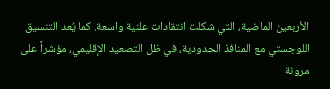الأربعين الماضية، التي شكلت انتقادات علنية واسعة. كما يُعد التنسيق اللوجستي مع المنافذ الحدودية، في ظل التصعيد الإقليمي، مؤشراً على مرونة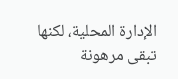الإدارة المحلية، لكنها تبقى مرهونة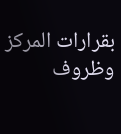بقرارات المركز وظروف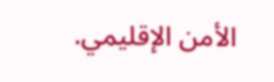الأمن الإقليمي.